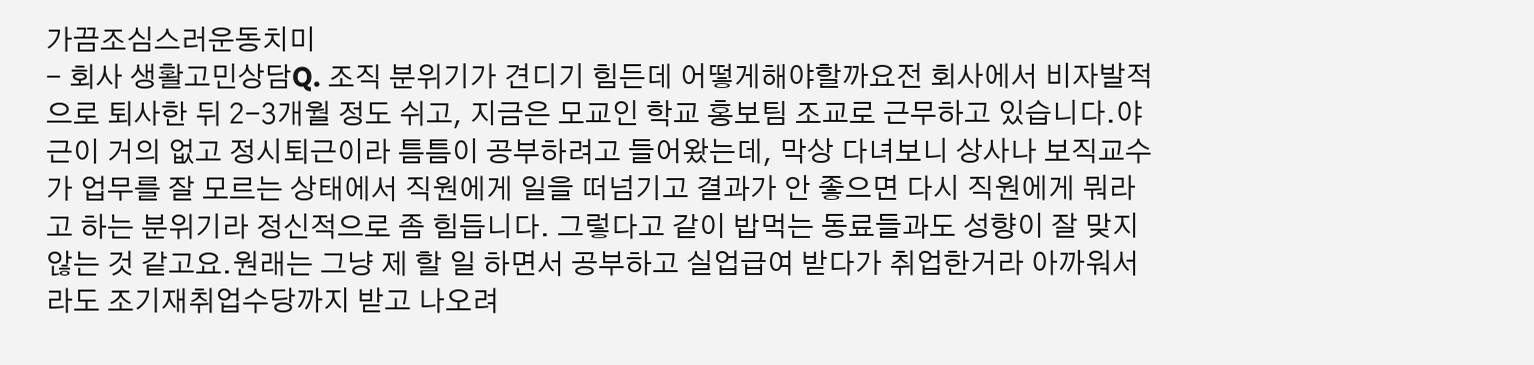가끔조심스러운동치미
- 회사 생활고민상담Q. 조직 분위기가 견디기 힘든데 어떻게해야할까요전 회사에서 비자발적으로 퇴사한 뒤 2-3개월 정도 쉬고, 지금은 모교인 학교 홍보팀 조교로 근무하고 있습니다.야근이 거의 없고 정시퇴근이라 틈틈이 공부하려고 들어왔는데, 막상 다녀보니 상사나 보직교수가 업무를 잘 모르는 상태에서 직원에게 일을 떠넘기고 결과가 안 좋으면 다시 직원에게 뭐라고 하는 분위기라 정신적으로 좀 힘듭니다. 그렇다고 같이 밥먹는 동료들과도 성향이 잘 맞지 않는 것 같고요.원래는 그냥 제 할 일 하면서 공부하고 실업급여 받다가 취업한거라 아까워서라도 조기재취업수당까지 받고 나오려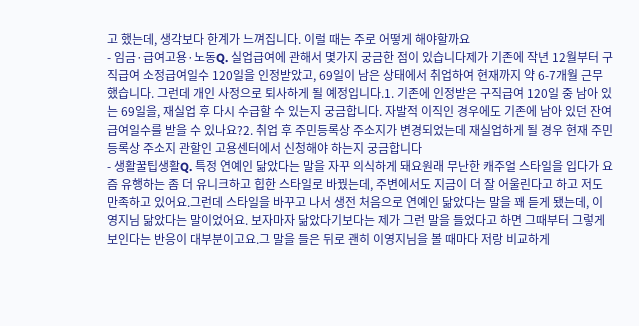고 했는데, 생각보다 한계가 느껴집니다. 이럴 때는 주로 어떻게 해야할까요
- 임금·급여고용·노동Q. 실업급여에 관해서 몇가지 궁금한 점이 있습니다제가 기존에 작년 12월부터 구직급여 소정급여일수 120일을 인정받았고, 69일이 남은 상태에서 취업하여 현재까지 약 6-7개월 근무했습니다. 그런데 개인 사정으로 퇴사하게 될 예정입니다.1. 기존에 인정받은 구직급여 120일 중 남아 있는 69일을, 재실업 후 다시 수급할 수 있는지 궁금합니다. 자발적 이직인 경우에도 기존에 남아 있던 잔여 급여일수를 받을 수 있나요?2. 취업 후 주민등록상 주소지가 변경되었는데 재실업하게 될 경우 현재 주민등록상 주소지 관할인 고용센터에서 신청해야 하는지 궁금합니다
- 생활꿀팁생활Q. 특정 연예인 닮았다는 말을 자꾸 의식하게 돼요원래 무난한 캐주얼 스타일을 입다가 요즘 유행하는 좀 더 유니크하고 힙한 스타일로 바꿨는데, 주변에서도 지금이 더 잘 어울린다고 하고 저도 만족하고 있어요.그런데 스타일을 바꾸고 나서 생전 처음으로 연예인 닮았다는 말을 꽤 듣게 됐는데, 이영지님 닮았다는 말이었어요. 보자마자 닮았다기보다는 제가 그런 말을 들었다고 하면 그때부터 그렇게 보인다는 반응이 대부분이고요.그 말을 들은 뒤로 괜히 이영지님을 볼 때마다 저랑 비교하게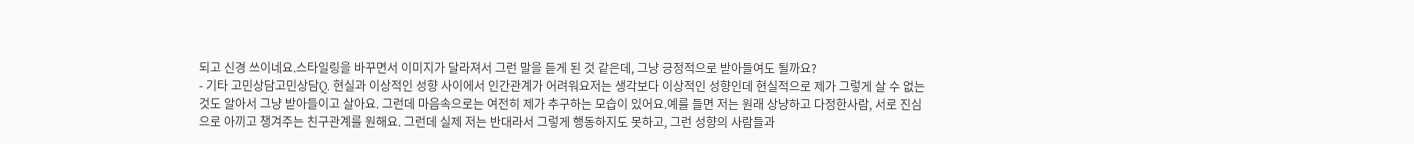되고 신경 쓰이네요.스타일링을 바꾸면서 이미지가 달라져서 그런 말을 듣게 된 것 같은데, 그냥 긍정적으로 받아들여도 될까요?
- 기타 고민상담고민상담Q. 현실과 이상적인 성향 사이에서 인간관계가 어려워요저는 생각보다 이상적인 성향인데 현실적으로 제가 그렇게 살 수 없는 것도 알아서 그냥 받아들이고 살아요. 그런데 마음속으로는 여전히 제가 추구하는 모습이 있어요.예를 들면 저는 원래 상냥하고 다정한사람, 서로 진심으로 아끼고 챙겨주는 친구관계를 원해요. 그런데 실제 저는 반대라서 그렇게 행동하지도 못하고, 그런 성향의 사람들과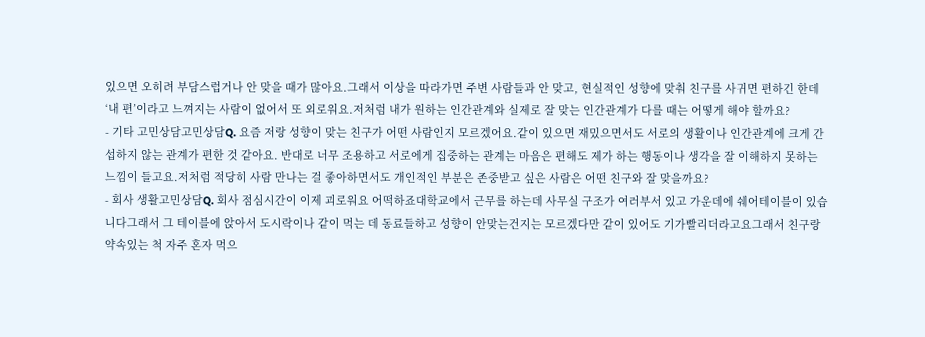있으면 오히려 부담스럽거나 안 맞을 때가 많아요.그래서 이상을 따라가면 주변 사람들과 안 맞고, 현실적인 성향에 맞춰 친구를 사귀면 편하긴 한데 ‘내 편’이라고 느껴지는 사람이 없어서 또 외로워요.저처럼 내가 원하는 인간관계와 실제로 잘 맞는 인간관계가 다를 때는 어떻게 해야 할까요?
- 기타 고민상담고민상담Q. 요즘 저랑 성향이 맞는 친구가 어떤 사람인지 모르겠어요.같이 있으면 재밌으면서도 서로의 생활이나 인간관계에 크게 간섭하지 않는 관계가 편한 것 같아요. 반대로 너무 조용하고 서로에게 집중하는 관계는 마음은 편해도 제가 하는 행동이나 생각을 잘 이해하지 못하는 느낌이 들고요.저처럼 적당히 사람 만나는 걸 좋아하면서도 개인적인 부분은 존중받고 싶은 사람은 어떤 친구와 잘 맞을까요?
- 회사 생활고민상담Q. 회사 점심시간이 이제 괴로워요 어떡하죠대학교에서 근무를 하는데 사무실 구조가 여러부서 있고 가운데에 쉐어테이블이 있습니다그래서 그 테이블에 앉아서 도시락이나 같이 먹는 데 동료들하고 성향이 안맞는건지는 모르겠다만 같이 있어도 기가빨리더라고요그래서 친구랑 약속있는 척 자주 혼자 먹으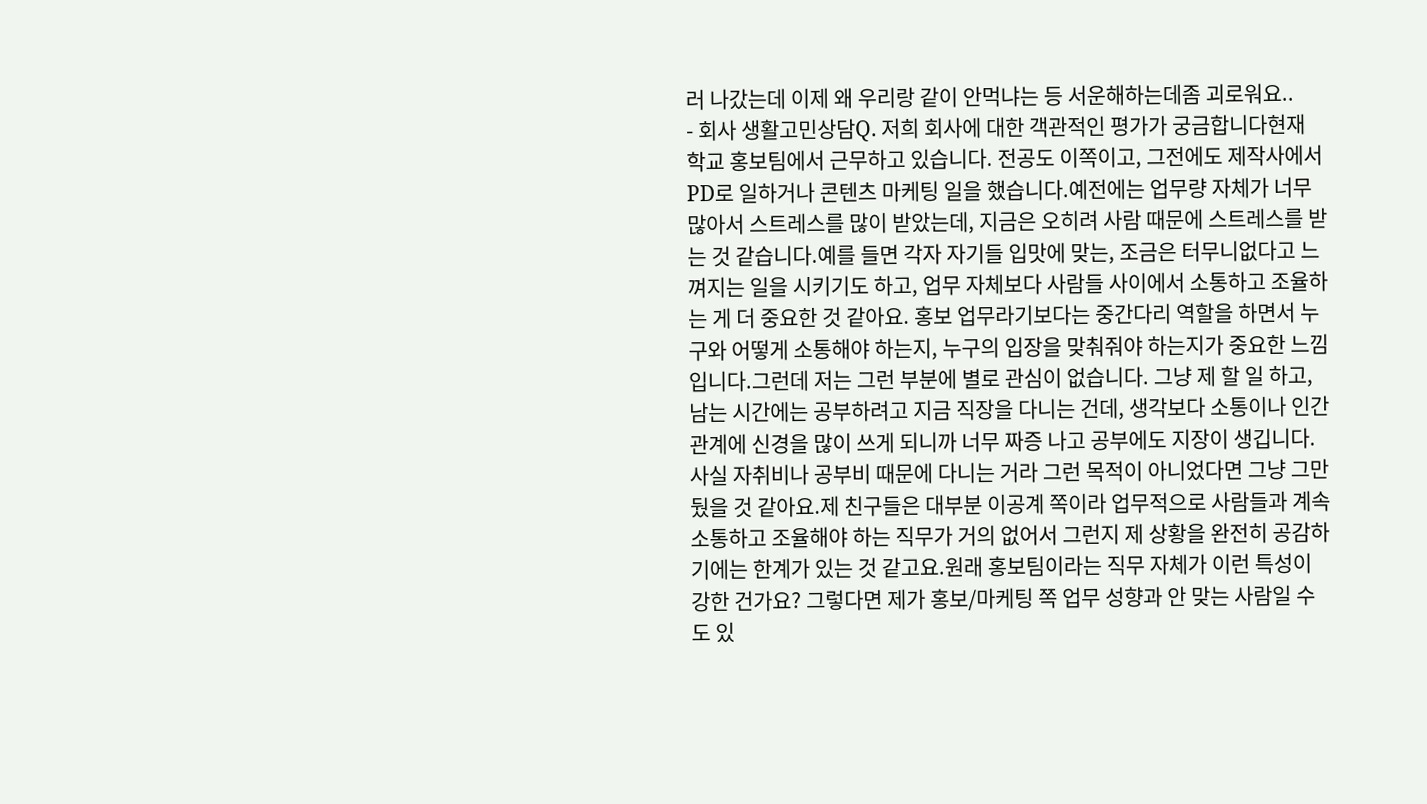러 나갔는데 이제 왜 우리랑 같이 안먹냐는 등 서운해하는데좀 괴로워요..
- 회사 생활고민상담Q. 저희 회사에 대한 객관적인 평가가 궁금합니다현재 학교 홍보팀에서 근무하고 있습니다. 전공도 이쪽이고, 그전에도 제작사에서 PD로 일하거나 콘텐츠 마케팅 일을 했습니다.예전에는 업무량 자체가 너무 많아서 스트레스를 많이 받았는데, 지금은 오히려 사람 때문에 스트레스를 받는 것 같습니다.예를 들면 각자 자기들 입맛에 맞는, 조금은 터무니없다고 느껴지는 일을 시키기도 하고, 업무 자체보다 사람들 사이에서 소통하고 조율하는 게 더 중요한 것 같아요. 홍보 업무라기보다는 중간다리 역할을 하면서 누구와 어떻게 소통해야 하는지, 누구의 입장을 맞춰줘야 하는지가 중요한 느낌입니다.그런데 저는 그런 부분에 별로 관심이 없습니다. 그냥 제 할 일 하고, 남는 시간에는 공부하려고 지금 직장을 다니는 건데, 생각보다 소통이나 인간관계에 신경을 많이 쓰게 되니까 너무 짜증 나고 공부에도 지장이 생깁니다.사실 자취비나 공부비 때문에 다니는 거라 그런 목적이 아니었다면 그냥 그만뒀을 것 같아요.제 친구들은 대부분 이공계 쪽이라 업무적으로 사람들과 계속 소통하고 조율해야 하는 직무가 거의 없어서 그런지 제 상황을 완전히 공감하기에는 한계가 있는 것 같고요.원래 홍보팀이라는 직무 자체가 이런 특성이 강한 건가요? 그렇다면 제가 홍보/마케팅 쪽 업무 성향과 안 맞는 사람일 수도 있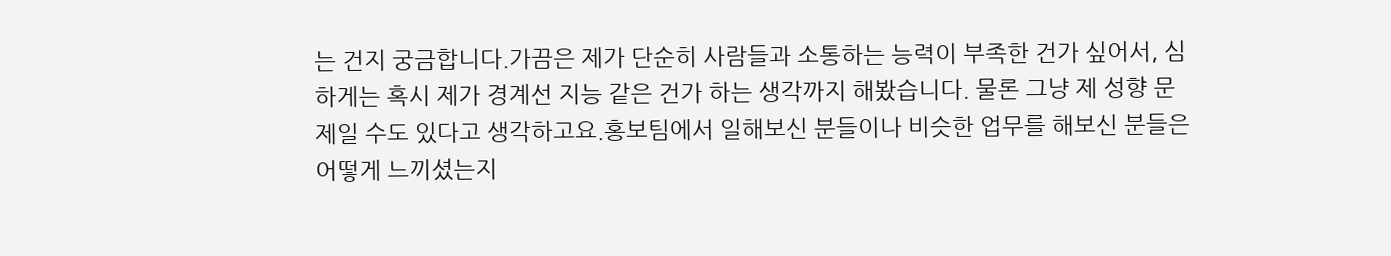는 건지 궁금합니다.가끔은 제가 단순히 사람들과 소통하는 능력이 부족한 건가 싶어서, 심하게는 혹시 제가 경계선 지능 같은 건가 하는 생각까지 해봤습니다. 물론 그냥 제 성향 문제일 수도 있다고 생각하고요.홍보팀에서 일해보신 분들이나 비슷한 업무를 해보신 분들은 어떻게 느끼셨는지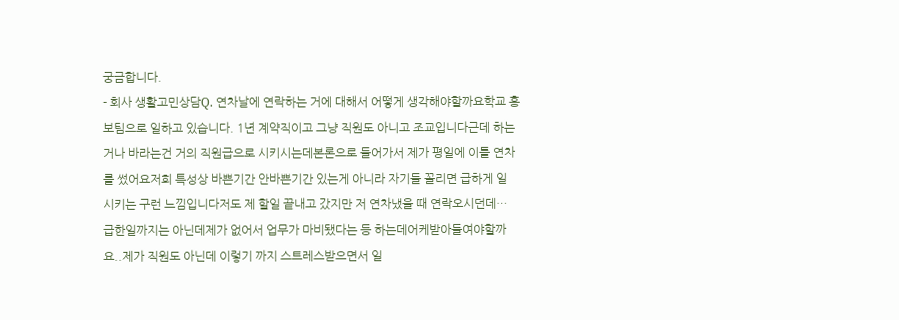궁금합니다.
- 회사 생활고민상담Q. 연차날에 연락하는 거에 대해서 어떻게 생각해야할까요학교 홍보팀으로 일하고 있습니다. 1년 계약직이고 그냥 직원도 아니고 조교입니다근데 하는거나 바라는건 거의 직원급으로 시키시는데본론으로 들어가서 제가 평일에 이틀 연차를 썼어요저희 특성상 바쁜기간 안바쁜기간 있는게 아니라 자기들 꼴리면 급하게 일 시키는 구런 느낌입니다저도 제 할일 끝내고 갔지만 저 연차냈을 때 연락오시던데… 급한일까지는 아닌데제가 없어서 업무가 마비됐다는 등 하는데어케받아들여야할까요..제가 직원도 아닌데 이렇기 까지 스트레스받으면서 일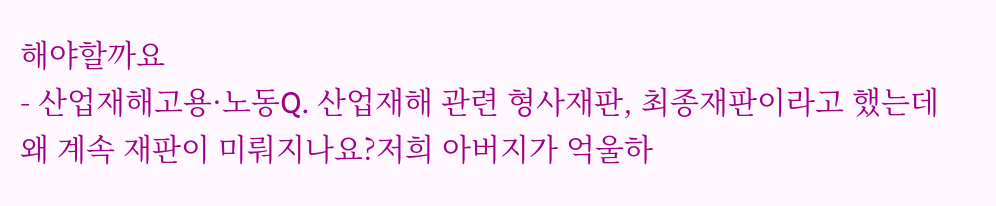해야할까요
- 산업재해고용·노동Q. 산업재해 관련 형사재판, 최종재판이라고 했는데 왜 계속 재판이 미뤄지나요?저희 아버지가 억울하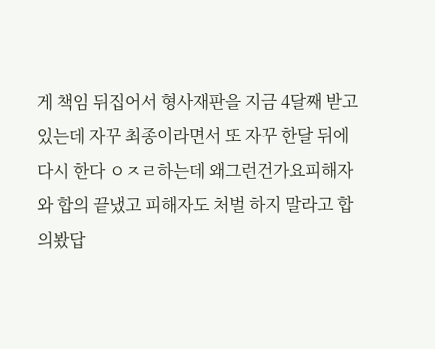게 책임 뒤집어서 형사재판을 지금 4달째 받고있는데 자꾸 최종이라면서 또 자꾸 한달 뒤에 다시 한다 ㅇㅈㄹ하는데 왜그런건가요피해자와 합의 끝냈고 피해자도 처벌 하지 말라고 합의봤답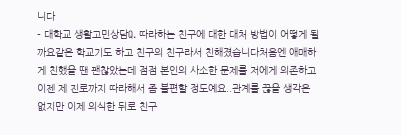니다
- 대학교 생활고민상담Q. 따라하는 친구에 대한 대처 방법이 어떻게 될까요같은 학교기도 하고 친구의 친구라서 친해졌습니다처음엔 애매하게 친했을 땐 괜찮았는데 점점 본인의 사소한 문제를 저에게 의존하고 이젠 제 진로까지 따라해서 좀 불편할 정도예요..관계를 끊을 생각은 없지만 이제 의식한 뒤로 친구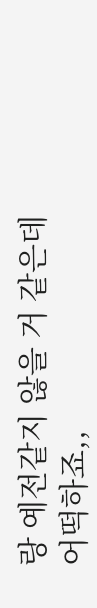랑 예전같지 않을 거 같은데 어떡하죠,,